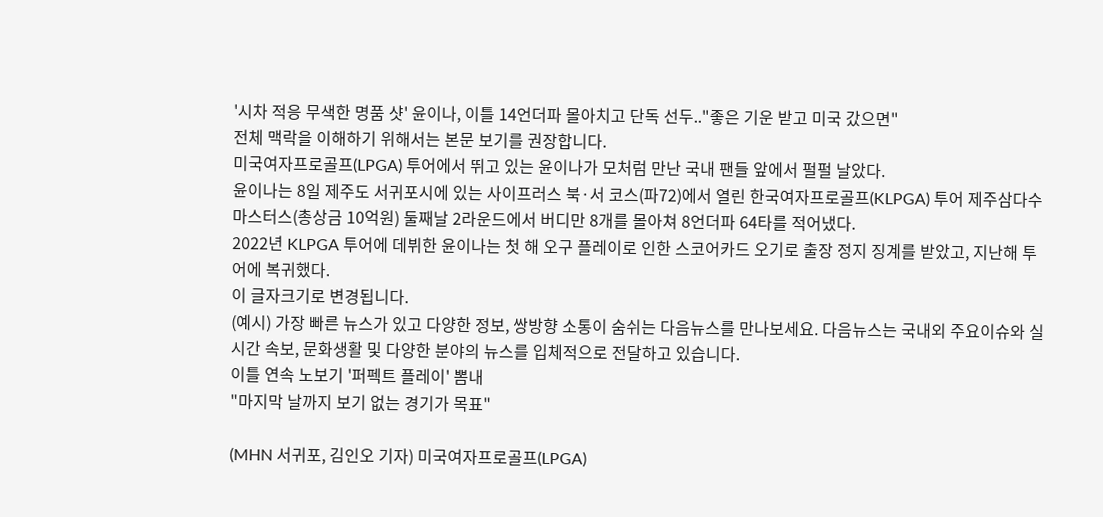'시차 적응 무색한 명품 샷' 윤이나, 이틀 14언더파 몰아치고 단독 선두.."좋은 기운 받고 미국 갔으면"
전체 맥락을 이해하기 위해서는 본문 보기를 권장합니다.
미국여자프로골프(LPGA) 투어에서 뛰고 있는 윤이나가 모처럼 만난 국내 팬들 앞에서 펄펄 날았다.
윤이나는 8일 제주도 서귀포시에 있는 사이프러스 북·서 코스(파72)에서 열린 한국여자프로골프(KLPGA) 투어 제주삼다수 마스터스(총상금 10억원) 둘째날 2라운드에서 버디만 8개를 몰아쳐 8언더파 64타를 적어냈다.
2022년 KLPGA 투어에 데뷔한 윤이나는 첫 해 오구 플레이로 인한 스코어카드 오기로 출장 정지 징계를 받았고, 지난해 투어에 복귀했다.
이 글자크기로 변경됩니다.
(예시) 가장 빠른 뉴스가 있고 다양한 정보, 쌍방향 소통이 숨쉬는 다음뉴스를 만나보세요. 다음뉴스는 국내외 주요이슈와 실시간 속보, 문화생활 및 다양한 분야의 뉴스를 입체적으로 전달하고 있습니다.
이틀 연속 노보기 '퍼펙트 플레이' 뽐내
"마지막 날까지 보기 없는 경기가 목표"

(MHN 서귀포, 김인오 기자) 미국여자프로골프(LPGA)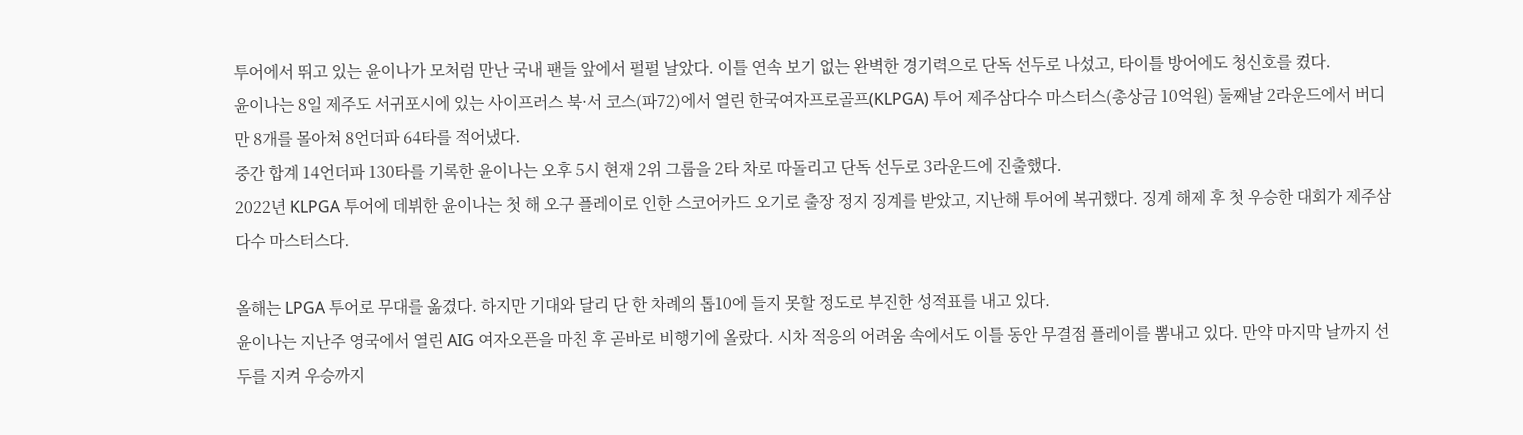투어에서 뛰고 있는 윤이나가 모처럼 만난 국내 팬들 앞에서 펄펄 날았다. 이틀 연속 보기 없는 완벽한 경기력으로 단독 선두로 나섰고, 타이틀 방어에도 청신호를 켰다.
윤이나는 8일 제주도 서귀포시에 있는 사이프러스 북·서 코스(파72)에서 열린 한국여자프로골프(KLPGA) 투어 제주삼다수 마스터스(총상금 10억원) 둘째날 2라운드에서 버디만 8개를 몰아쳐 8언더파 64타를 적어냈다.
중간 합계 14언더파 130타를 기록한 윤이나는 오후 5시 현재 2위 그룹을 2타 차로 따돌리고 단독 선두로 3라운드에 진출했다.
2022년 KLPGA 투어에 데뷔한 윤이나는 첫 해 오구 플레이로 인한 스코어카드 오기로 출장 정지 징계를 받았고, 지난해 투어에 복귀했다. 징계 해제 후 첫 우승한 대회가 제주삼다수 마스터스다.

올해는 LPGA 투어로 무대를 옮겼다. 하지만 기대와 달리 단 한 차례의 톱10에 들지 못할 정도로 부진한 성적표를 내고 있다.
윤이나는 지난주 영국에서 열린 AIG 여자오픈을 마친 후 곧바로 비행기에 올랐다. 시차 적응의 어려움 속에서도 이틀 동안 무결점 플레이를 뽐내고 있다. 만약 마지막 날까지 선두를 지켜 우승까지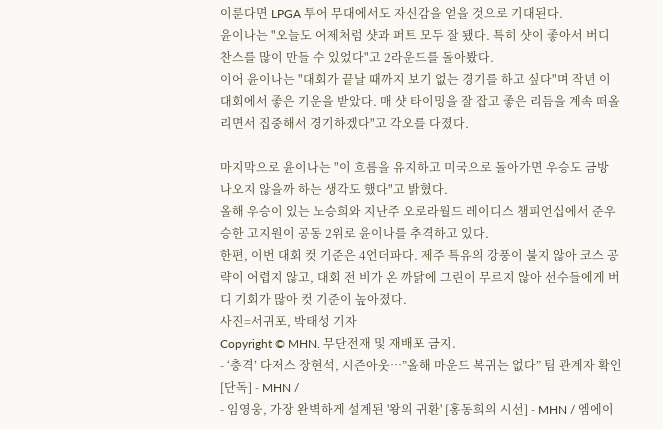이룬다면 LPGA 투어 무대에서도 자신감을 얻을 것으로 기대된다.
윤이나는 "오늘도 어제처럼 샷과 퍼트 모두 잘 됐다. 특히 샷이 좋아서 버디 찬스를 많이 만들 수 있었다"고 2라운드를 돌아봤다.
이어 윤이나는 "대회가 끝날 때까지 보기 없는 경기를 하고 싶다"며 작년 이 대회에서 좋은 기운을 받았다. 매 샷 타이밍을 잘 잡고 좋은 리듬을 계속 떠올리면서 집중해서 경기하겠다"고 각오를 다졌다.

마지막으로 윤이나는 "이 흐름을 유지하고 미국으로 돌아가면 우승도 금방 나오지 않을까 하는 생각도 했다"고 밝혔다.
올해 우승이 있는 노승희와 지난주 오로라월드 레이디스 챔피언십에서 준우승한 고지원이 공동 2위로 윤이나를 추격하고 있다.
한편, 이번 대회 컷 기준은 4언더파다. 제주 특유의 강풍이 불지 않아 코스 공략이 어렵지 않고, 대회 전 비가 온 까닭에 그린이 무르지 않아 선수들에게 버디 기회가 많아 컷 기준이 높아졌다.
사진=서귀포, 박태성 기자
Copyright © MHN. 무단전재 및 재배포 금지.
- ‘충격’ 다저스 장현석, 시즌아웃…”올해 마운드 복귀는 없다” 팀 관계자 확인 [단독] - MHN /
- 임영웅, 가장 완벽하게 설계된 '왕의 귀환' [홍동희의 시선] - MHN / 엠에이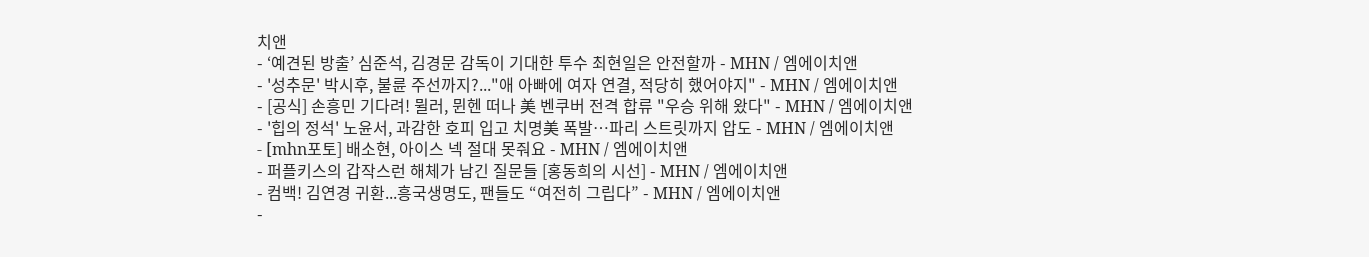치앤
- ‘예견된 방출’ 심준석, 김경문 감독이 기대한 투수 최현일은 안전할까 - MHN / 엠에이치앤
- '성추문' 박시후, 불륜 주선까지?..."애 아빠에 여자 연결, 적당히 했어야지" - MHN / 엠에이치앤
- [공식] 손흥민 기다려! 뮐러, 뮌헨 떠나 美 벤쿠버 전격 합류 "우승 위해 왔다" - MHN / 엠에이치앤
- '힙의 정석' 노윤서, 과감한 호피 입고 치명美 폭발…파리 스트릿까지 압도 - MHN / 엠에이치앤
- [mhn포토] 배소현, 아이스 넥 절대 못줘요 - MHN / 엠에이치앤
- 퍼플키스의 갑작스런 해체가 남긴 질문들 [홍동희의 시선] - MHN / 엠에이치앤
- 컴백! 김연경 귀환...흥국생명도, 팬들도 “여전히 그립다” - MHN / 엠에이치앤
-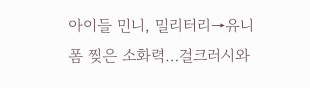아이들 민니, 밀리터리→유니폼 찢은 소화력…걸크러시와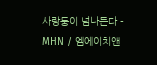사랑둥이 넘나든다 - MHN / 엠에이치앤